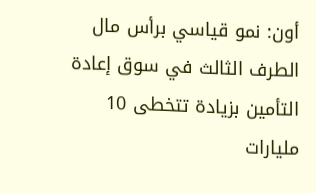أون: نمو قياسي برأس مال الطرف الثالث في سوق إعادة التأمين بزيادة تتخطى 10 مليارات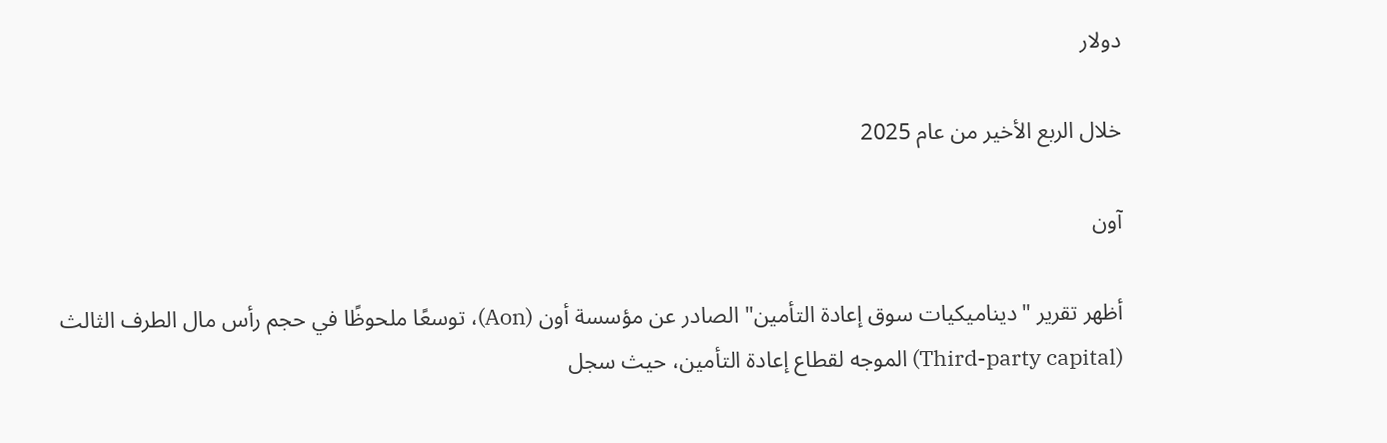دولار

خلال الربع الأخير من عام 2025

آون

أظهر تقرير "ديناميكيات سوق إعادة التأمين" الصادر عن مؤسسة أون (Aon)، توسعًا ملحوظًا في حجم رأس مال الطرف الثالث (Third-party capital) الموجه لقطاع إعادة التأمين، حيث سجل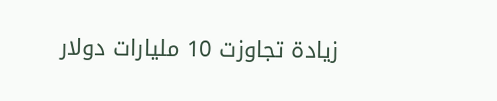زيادة تجاوزت 10 مليارات دولار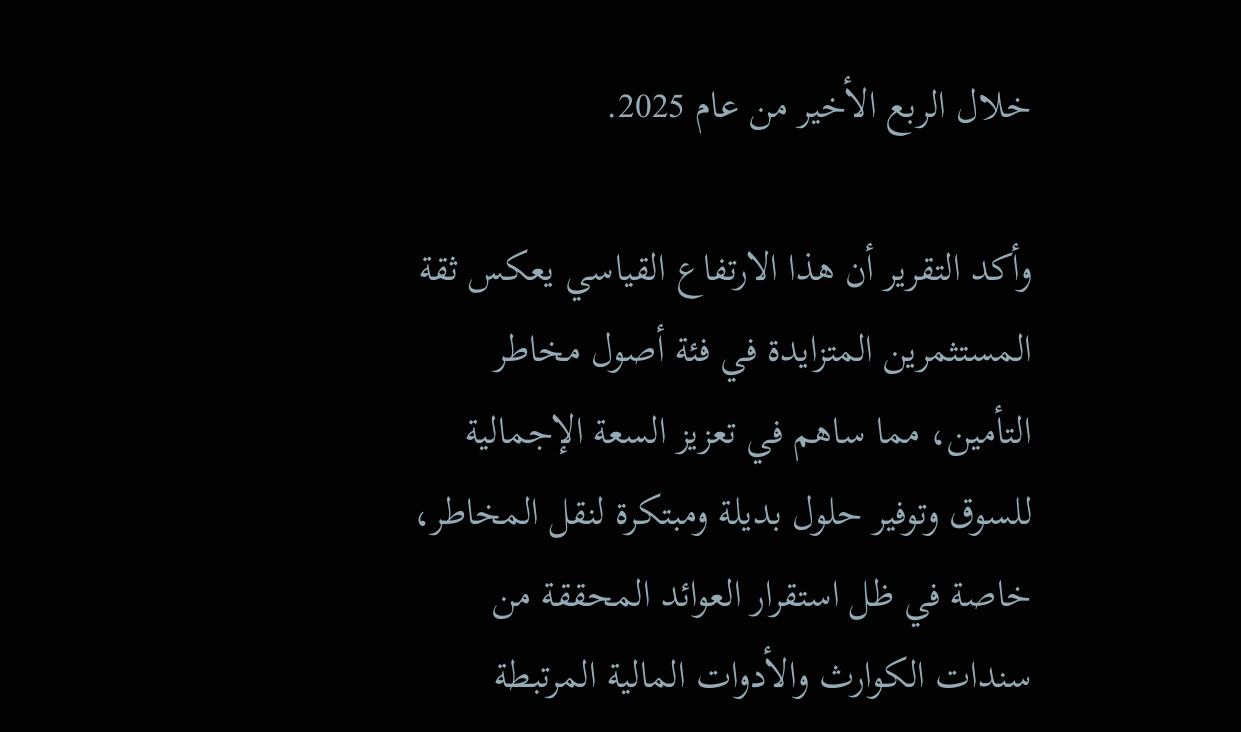خلال الربع الأخير من عام 2025.

وأكد التقرير أن هذا الارتفاع القياسي يعكس ثقة المستثمرين المتزايدة في فئة أصول مخاطر التأمين، مما ساهم في تعزيز السعة الإجمالية للسوق وتوفير حلول بديلة ومبتكرة لنقل المخاطر، خاصة في ظل استقرار العوائد المحققة من سندات الكوارث والأدوات المالية المرتبطة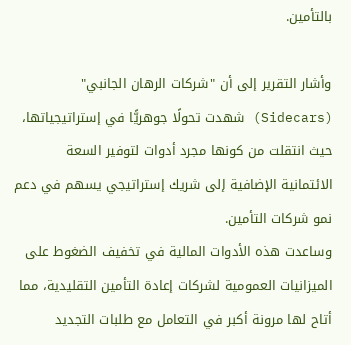بالتأمين.

وأشار التقرير إلى أن "شركات الرهان الجانبي" (Sidecars) شهدت تحولًا جوهريًّا في إستراتيجياتها، حيث انتقلت من كونها مجرد أدوات لتوفير السعة الائتمانية الإضافية إلى شريك إستراتيجي يسهم في دعم نمو شركات التأمين.
وساعدت هذه الأدوات المالية في تخفيف الضغوط على الميزانيات العمومية لشركات إعادة التأمين التقليدية، مما أتاح لها مرونة أكبر في التعامل مع طلبات التجديد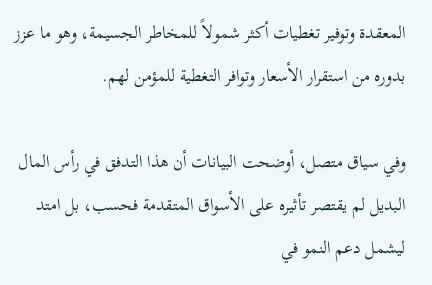المعقدة وتوفير تغطيات أكثر شمولاً للمخاطر الجسيمة، وهو ما عزز بدوره من استقرار الأسعار وتوافر التغطية للمؤمن لهم.

وفي سياق متصل، أوضحت البيانات أن هذا التدفق في رأس المال البديل لم يقتصر تأثيره على الأسواق المتقدمة فحسب، بل امتد ليشمل دعم النمو في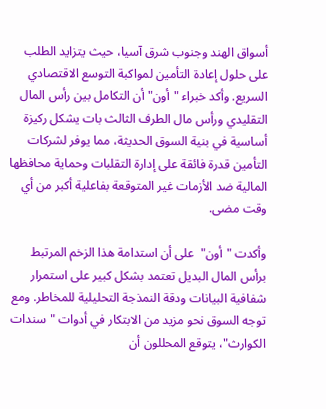أسواق الهند وجنوب شرق آسيا، حيث يتزايد الطلب على حلول إعادة التأمين لمواكبة التوسع الاقتصادي السريع. وأكد خبراء "أون" أن التكامل بين رأس المال التقليدي ورأس مال الطرف الثالث بات يشكل ركيزة أساسية في بنية السوق الحديثة، مما يوفر لشركات التأمين قدرة فائقة على إدارة التقلبات وحماية محافظها المالية ضد الأزمات غير المتوقعة بفاعلية أكبر من أي وقت مضى.

وأكدت "أون"  على أن استدامة هذا الزخم المرتبط برأس المال البديل تعتمد بشكل كبير على استمرار شفافية البيانات ودقة النمذجة التحليلية للمخاطر. ومع توجه السوق نحو مزيد من الابتكار في أدوات "سندات الكوارث"، يتوقع المحللون أن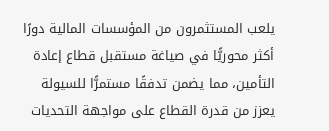يلعب المستثمرون من المؤسسات المالية دورًا أكثر محوريًّا في صياغة مستقبل قطاع إعادة التأمين، مما يضمن تدفقًا مستمرًّا للسيولة يعزز من قدرة القطاع على مواجهة التحديات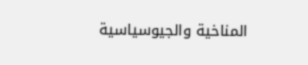المناخية والجيوسياسية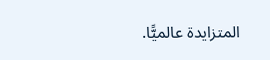المتزايدة عالميًّا.